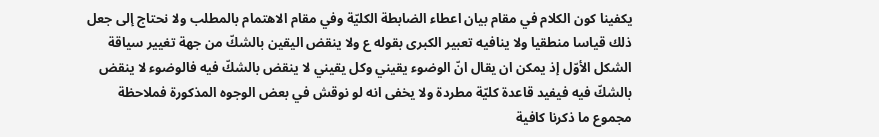يكفينا كون الكلام في مقام بيان اعطاء الضابطة الكليّة وفي مقام الاهتمام بالمطلب ولا نحتاج إلى جعل ذلك قياسا منطقيا ولا ينافيه تعبير الكبرى بقوله ع ولا ينقض اليقين بالشكّ من جهة تغيير سياقة الشكل الأوّل إذ يمكن ان يقال انّ الوضوء يقيني وكل يقيني لا ينقض بالشكّ فيه فالوضوء لا ينقض بالشكّ فيه فيفيد قاعدة كليّة مطردة ولا يخفى انه لو نوقش في بعض الوجوه المذكورة فملاحظة مجموع ما ذكرنا كافية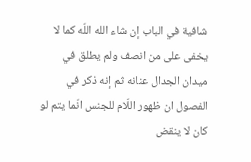شافية في الباب إن شاء الله اللّه كما لا يخفى على من انصف ولم يطلق في ميدان الجدال عنانه ثم إنه ذكر في الفصول ان ظهور اللّام للجنس انّما يتم لو كان لا ينقض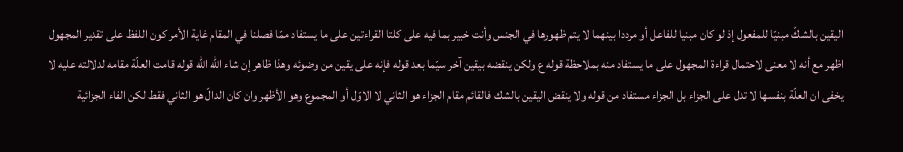اليقين بالشكّ مبنيّا للمفعول إذ لو كان مبنيا للفاعل أو مرددا بينهما لا يتم ظهورها في الجنس وأنت خبير بما فيه على كلتا القراءتين على ما يستفاد ممّا فصلنا في المقام غاية الأمر كون اللفظ على تقدير المجهول اظهر مع أنه لا معنى لاحتمال قراءة المجهول على ما يستفاد منه بملاحظة قوله ع ولكن ينقضه بيقين آخر سيّما بعد قوله فإنه على يقين من وضوئه وهذا ظاهر إن شاء الله اللّه قوله قامت العلّة مقامه لدلالته عليه لا يخفى ان العلّة بنفسها لا تدل على الجزاء بل الجزاء مستفاد من قوله ولا ينقض اليقين بالشك فالقائم مقام الجزاء هو الثاني لا الاوّل أو المجموع وهو الأظهر وان كان الدالّ هو الثاني فقط لكن الفاء الجزائية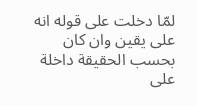لمّا دخلت على قوله انه على يقين وان كان بحسب الحقيقة داخلة على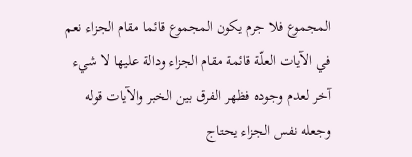المجموع فلا جرم يكون المجموع قائما مقام الجزاء نعم في الآيات العلّة قائمة مقام الجزاء ودالة عليها لا شيء آخر لعدم وجوده فظهر الفرق بين الخبر والآيات قوله وجعله نفس الجزاء يحتاج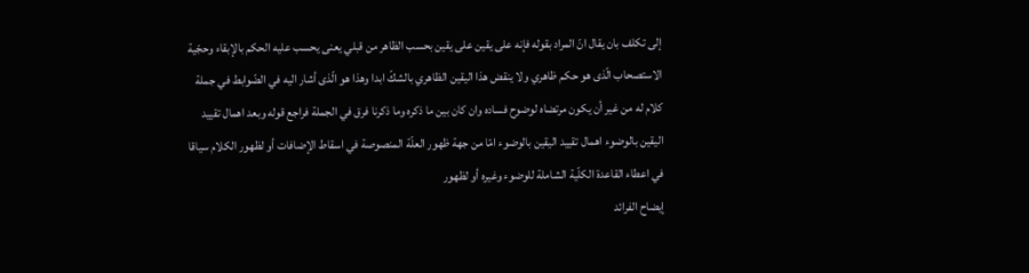إلى تكلف بان يقال انّ المراد بقوله فإنه على يقين على يقين بحسب الظاهر من قبلي يعنى يحسب عليه الحكم بالإبقاء وحجّية الاستصحاب الّذى هو حكم ظاهري ولا ينقض هذا اليقين الظاهري بالشكّ ابدا وهذا هو الّذى أشار اليه في الضّوابط في جملة كلام له من غير أن يكون مرتضاه لوضوح فساده وان كان بين ما ذكره وما ذكرنا فرق في الجملة فراجع قوله وبعد اهمال تقييد اليقين بالوضوء اهمال تقييد اليقين بالوضوء امّا من جهة ظهور العلّة المنصوصة في اسقاط الإضافات أو لظهور الكلام سياقا في اعطاء القاعدة الكلّية الشاملة للوضوء وغيره أو لظهور
إيضاح الفرائد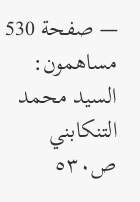— صفحة 530
مساهمون: السيد محمد التنكابني
ص٥٣٠